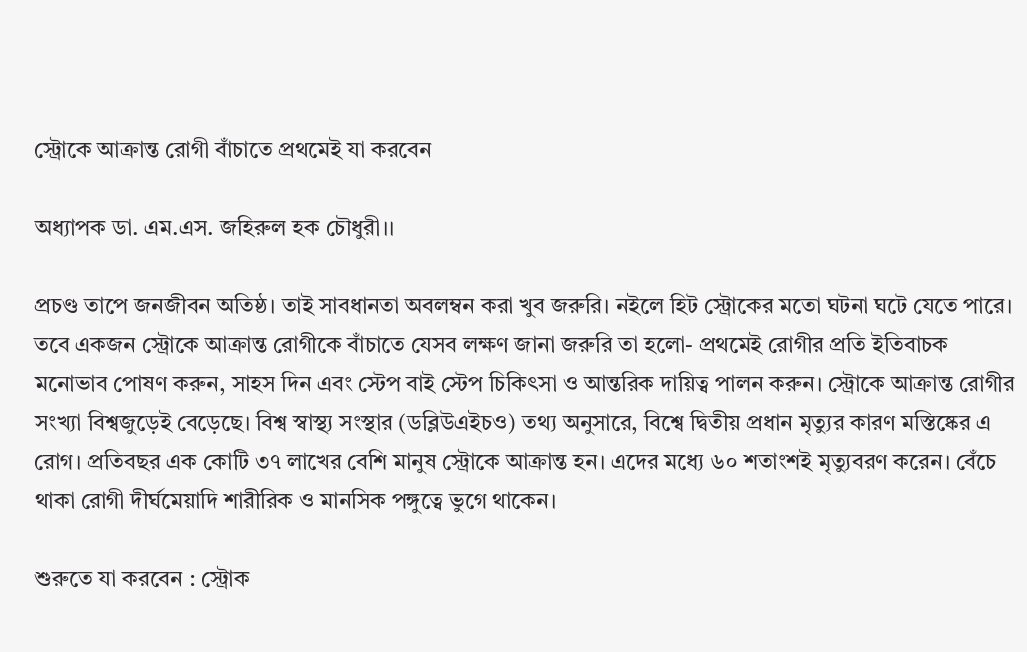স্ট্রোকে আক্রান্ত রোগী বাঁচাতে প্রথমেই যা করবেন

অধ্যাপক ডা. এম.এস. জহিরুল হক চৌধুরী।।

প্রচণ্ড তাপে জনজীবন অতিষ্ঠ। তাই সাবধানতা অবলম্বন করা খুব জরুরি। নইলে হিট স্ট্রোকের মতো ঘটনা ঘটে যেতে পারে। তবে একজন স্ট্রোকে আক্রান্ত রোগীকে বাঁচাতে যেসব লক্ষণ জানা জরুরি তা হলো- প্রথমেই রোগীর প্রতি ইতিবাচক মনোভাব পোষণ করুন, সাহস দিন এবং স্টেপ বাই স্টেপ চিকিৎসা ও আন্তরিক দায়িত্ব পালন করুন। স্ট্রোকে আক্রান্ত রোগীর সংখ্যা বিশ্বজুড়েই বেড়েছে। বিশ্ব স্বাস্থ্য সংস্থার (ডব্লিউএইচও) তথ্য অনুসারে, বিশ্বে দ্বিতীয় প্রধান মৃত্যুর কারণ মস্তিষ্কের এ রোগ। প্রতিবছর এক কোটি ৩৭ লাখের বেশি মানুষ স্ট্রোকে আক্রান্ত হন। এদের মধ্যে ৬০ শতাংশই মৃত্যুবরণ করেন। বেঁচে থাকা রোগী দীর্ঘমেয়াদি শারীরিক ও মানসিক পঙ্গুত্বে ভুগে থাকেন।

শুরুতে যা করবেন : স্ট্রোক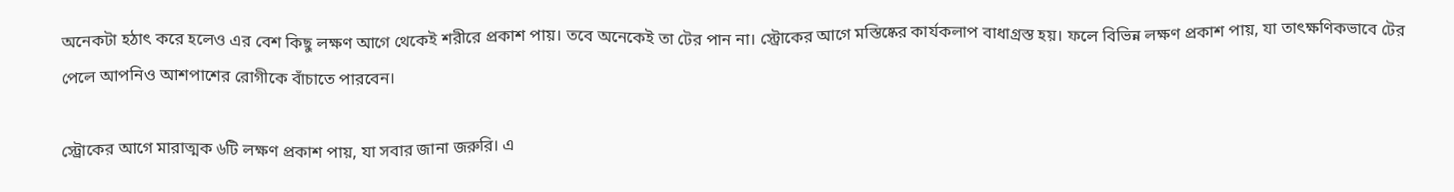অনেকটা হঠাৎ করে হলেও এর বেশ কিছু লক্ষণ আগে থেকেই শরীরে প্রকাশ পায়। তবে অনেকেই তা টের পান না। স্ট্রোকের আগে মস্তিষ্কের কার্যকলাপ বাধাগ্রস্ত হয়। ফলে বিভিন্ন লক্ষণ প্রকাশ পায়, যা তাৎক্ষণিকভাবে টের পেলে আপনিও আশপাশের রোগীকে বাঁচাতে পারবেন।

স্ট্রোকের আগে মারাত্মক ৬টি লক্ষণ প্রকাশ পায়, যা সবার জানা জরুরি। এ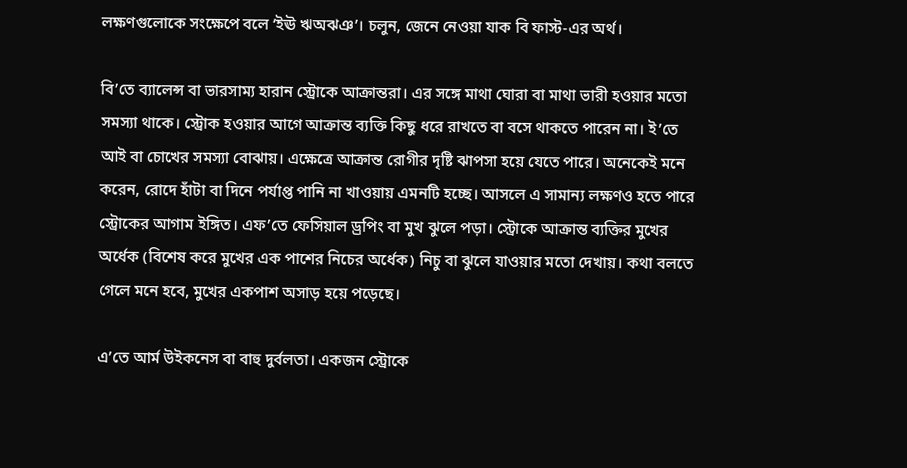লক্ষণগুলোকে সংক্ষেপে বলে ‘ইঊ ঋঅঝঞ’। চলুন, জেনে নেওয়া যাক বি ফাস্ট-এর অর্থ।

বি’তে ব্যালেন্স বা ভারসাম্য হারান স্ট্রোকে আক্রান্তরা। এর সঙ্গে মাথা ঘোরা বা মাথা ভারী হওয়ার মতো সমস্যা থাকে। স্ট্রোক হওয়ার আগে আক্রান্ত ব্যক্তি কিছু ধরে রাখতে বা বসে থাকতে পারেন না। ই’তে আই বা চোখের সমস্যা বোঝায়। এক্ষেত্রে আক্রান্ত রোগীর দৃষ্টি ঝাপসা হয়ে যেতে পারে। অনেকেই মনে করেন, রোদে হাঁটা বা দিনে পর্যাপ্ত পানি না খাওয়ায় এমনটি হচ্ছে। আসলে এ সামান্য লক্ষণও হতে পারে স্ট্রোকের আগাম ইঙ্গিত। এফ’তে ফেসিয়াল ড্রপিং বা মুখ ঝুলে পড়া। স্ট্রোকে আক্রান্ত ব্যক্তির মুখের অর্ধেক (বিশেষ করে মুখের এক পাশের নিচের অর্ধেক) নিচু বা ঝুলে যাওয়ার মতো দেখায়। কথা বলতে গেলে মনে হবে, মুখের একপাশ অসাড় হয়ে পড়েছে।

এ’তে আর্ম উইকনেস বা বাহু দুর্বলতা। একজন স্ট্রোকে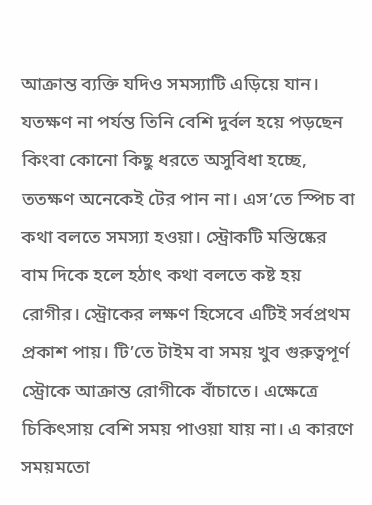আক্রান্ত ব্যক্তি যদিও সমস্যাটি এড়িয়ে যান। যতক্ষণ না পর্যন্ত তিনি বেশি দুর্বল হয়ে পড়ছেন কিংবা কোনো কিছু ধরতে অসুবিধা হচ্ছে, ততক্ষণ অনেকেই টের পান না। এস’তে স্পিচ বা কথা বলতে সমস্যা হওয়া। স্ট্রোকটি মস্তিষ্কের বাম দিকে হলে হঠাৎ কথা বলতে কষ্ট হয় রোগীর। স্ট্রোকের লক্ষণ হিসেবে এটিই সর্বপ্রথম প্রকাশ পায়। টি’তে টাইম বা সময় খুব গুরুত্বপূর্ণ স্ট্রোকে আক্রান্ত রোগীকে বাঁচাতে। এক্ষেত্রে চিকিৎসায় বেশি সময় পাওয়া যায় না। এ কারণে সময়মতো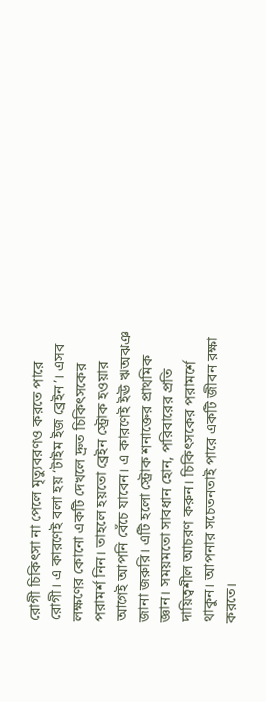রোগী চিকিৎসা না পেলে মৃত্যুবরণও করতে পারে রোগী। এ কারণেই বলা হয় ‘টাইম ইজ ব্রেইন’। এসব লক্ষণের কোনো একটি দেখলে দ্রুত চিকিৎসকের পরামর্শ নিন। তাহলে হয়তো ব্রেইন স্ট্রোক হওয়ার আগেই আপনি বেঁচে যাবেন। এ কারণেই ইঊ ঋঅঝঞ জানা জরুরি। এটি হলো স্ট্রোক শনাক্তের প্রাথমিক জ্ঞান। সময়মতো সাবধান হোন, পরিবারের প্রতি দায়িত্বশীল আচরণ করুন। চিকিৎসকের পরামর্শে থাকুন। আপনার সচেতনতাই পারে একটি জীবন রক্ষা করতে।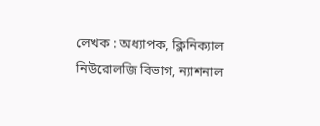লেখক : অধ্যাপক, ক্লিনিক্যাল নিউরোলজি বিভাগ, ন্যাশনাল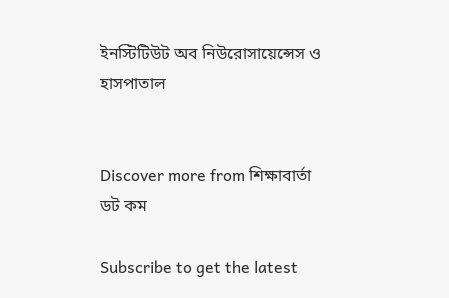ইনস্টিটিউট অব নিউরোসায়েন্সেস ও হাসপাতাল


Discover more from শিক্ষাবার্তা ডট কম

Subscribe to get the latest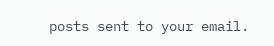posts sent to your email.